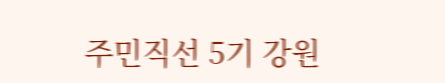주민직선 5기 강원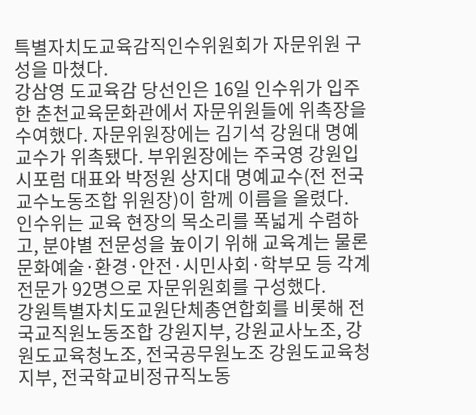특별자치도교육감직인수위원회가 자문위원 구성을 마쳤다.
강삼영 도교육감 당선인은 16일 인수위가 입주한 춘천교육문화관에서 자문위원들에 위촉장을 수여했다. 자문위원장에는 김기석 강원대 명예교수가 위촉됐다. 부위원장에는 주국영 강원입시포럼 대표와 박정원 상지대 명예교수(전 전국교수노동조합 위원장)이 함께 이름을 올렸다.
인수위는 교육 현장의 목소리를 폭넓게 수렴하고, 분야별 전문성을 높이기 위해 교육계는 물론 문화예술·환경·안전·시민사회·학부모 등 각계 전문가 92명으로 자문위원회를 구성했다.
강원특별자치도교원단체총연합회를 비롯해 전국교직원노동조합 강원지부, 강원교사노조, 강원도교육청노조, 전국공무원노조 강원도교육청지부, 전국학교비정규직노동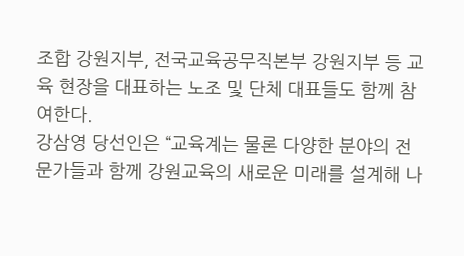조합 강원지부, 전국교육공무직본부 강원지부 등 교육 현장을 대표하는 노조 및 단체 대표들도 함께 참여한다.
강삼영 당선인은 “교육계는 물론 다양한 분야의 전문가들과 함께 강원교육의 새로운 미래를 설계해 나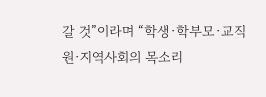갈 것”이라며 “학생·학부모·교직원·지역사회의 목소리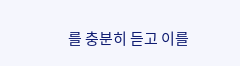를 충분히 듣고 이를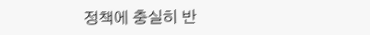정책에 충실히 반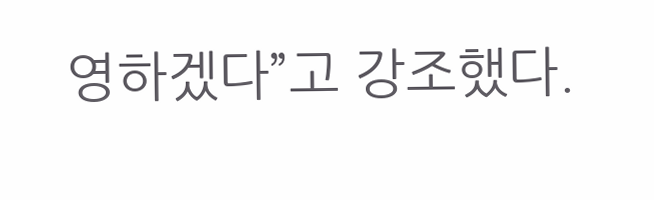영하겠다”고 강조했다.